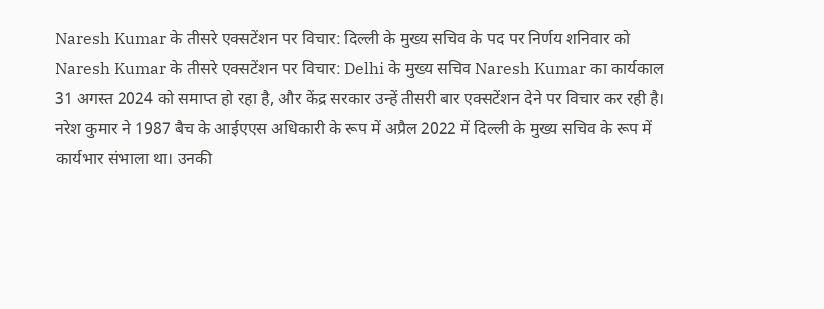Naresh Kumar के तीसरे एक्सटेंशन पर विचार: दिल्ली के मुख्य सचिव के पद पर निर्णय शनिवार को
Naresh Kumar के तीसरे एक्सटेंशन पर विचार: Delhi के मुख्य सचिव Naresh Kumar का कार्यकाल 31 अगस्त 2024 को समाप्त हो रहा है, और केंद्र सरकार उन्हें तीसरी बार एक्सटेंशन देने पर विचार कर रही है। नरेश कुमार ने 1987 बैच के आईएएस अधिकारी के रूप में अप्रैल 2022 में दिल्ली के मुख्य सचिव के रूप में कार्यभार संभाला था। उनकी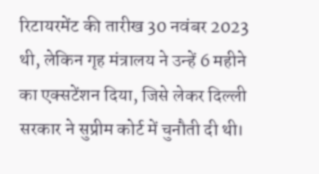रिटायरमेंट की तारीख 30 नवंबर 2023 थी, लेकिन गृह मंत्रालय ने उन्हें 6 महीने का एक्सटेंशन दिया, जिसे लेकर दिल्ली सरकार ने सुप्रीम कोर्ट में चुनौती दी थी।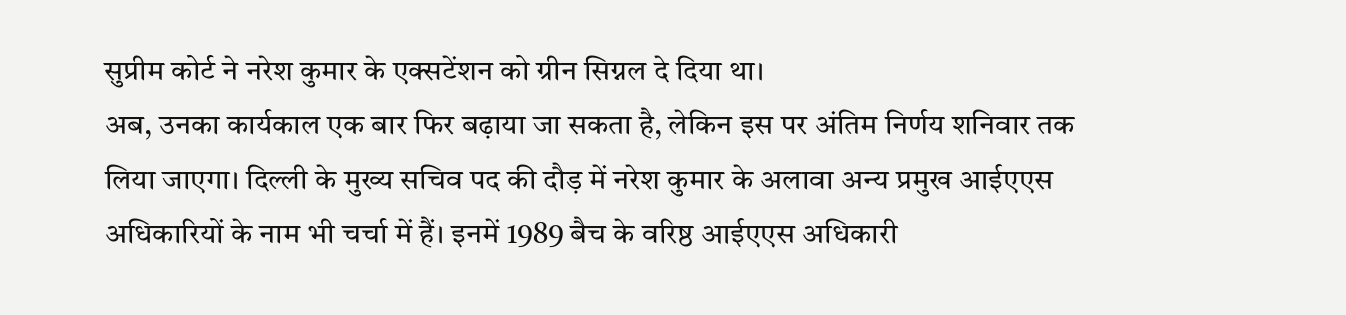सुप्रीम कोर्ट ने नरेश कुमार के एक्सटेंशन को ग्रीन सिग्नल दे दिया था।
अब, उनका कार्यकाल एक बार फिर बढ़ाया जा सकता है, लेकिन इस पर अंतिम निर्णय शनिवार तक लिया जाएगा। दिल्ली के मुख्य सचिव पद की दौड़ में नरेश कुमार के अलावा अन्य प्रमुख आईएएस अधिकारियों के नाम भी चर्चा में हैं। इनमें 1989 बैच के वरिष्ठ आईएएस अधिकारी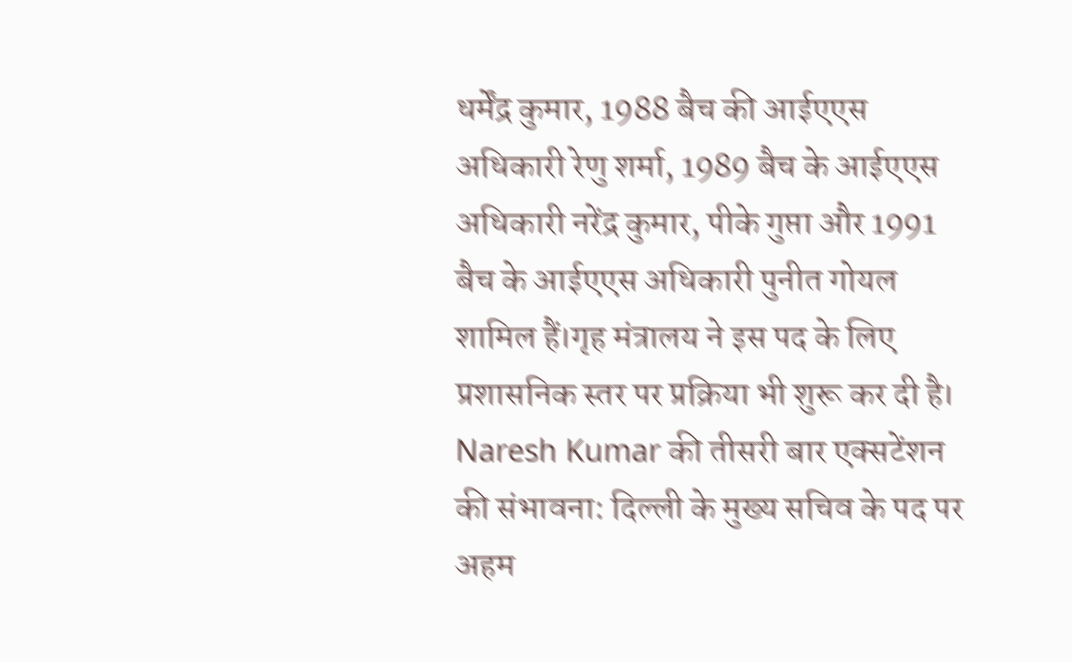धर्मेंद्र कुमार, 1988 बैच की आईएएस अधिकारी रेणु शर्मा, 1989 बैच के आईएएस अधिकारी नरेंद्र कुमार, पीके गुप्ता और 1991 बैच के आईएएस अधिकारी पुनीत गोयल शामिल हैं।गृह मंत्रालय ने इस पद के लिए प्रशासनिक स्तर पर प्रक्रिया भी शुरू कर दी है।
Naresh Kumar की तीसरी बार एक्सटेंशन की संभावना: दिल्ली के मुख्य सचिव के पद पर अहम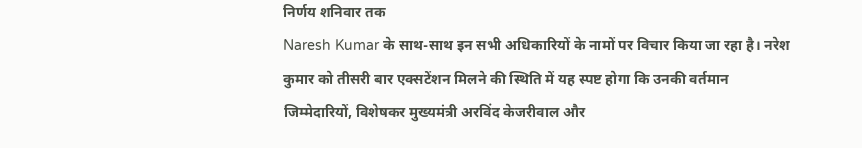निर्णय शनिवार तक
Naresh Kumar के साथ-साथ इन सभी अधिकारियों के नामों पर विचार किया जा रहा है। नरेश कुमार को तीसरी बार एक्सटेंशन मिलने की स्थिति में यह स्पष्ट होगा कि उनकी वर्तमान जिम्मेदारियों, विशेषकर मुख्यमंत्री अरविंद केजरीवाल और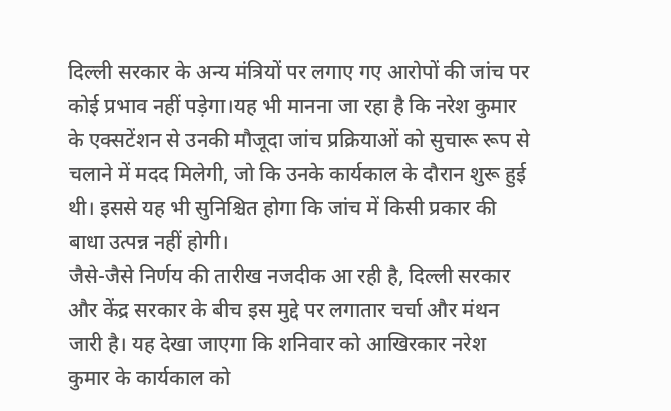दिल्ली सरकार के अन्य मंत्रियों पर लगाए गए आरोपों की जांच पर कोई प्रभाव नहीं पड़ेगा।यह भी मानना जा रहा है कि नरेश कुमार के एक्सटेंशन से उनकी मौजूदा जांच प्रक्रियाओं को सुचारू रूप से चलाने में मदद मिलेगी, जो कि उनके कार्यकाल के दौरान शुरू हुई थी। इससे यह भी सुनिश्चित होगा कि जांच में किसी प्रकार की बाधा उत्पन्न नहीं होगी।
जैसे-जैसे निर्णय की तारीख नजदीक आ रही है, दिल्ली सरकार और केंद्र सरकार के बीच इस मुद्दे पर लगातार चर्चा और मंथन जारी है। यह देखा जाएगा कि शनिवार को आखिरकार नरेश कुमार के कार्यकाल को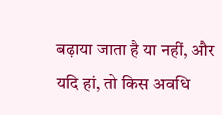बढ़ाया जाता है या नहीं, और यदि हां, तो किस अवधि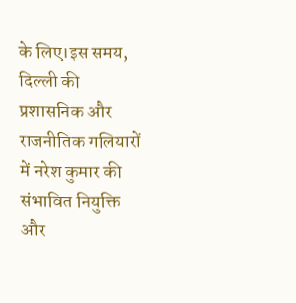के लिए।इस समय, दिल्ली की प्रशासनिक और राजनीतिक गलियारों में नरेश कुमार की संभावित नियुक्ति और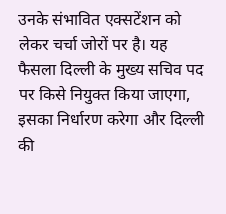उनके संभावित एक्सटेंशन को लेकर चर्चा जोरों पर है। यह फैसला दिल्ली के मुख्य सचिव पद पर किसे नियुक्त किया जाएगा, इसका निर्धारण करेगा और दिल्ली की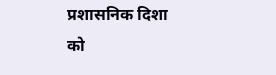प्रशासनिक दिशा को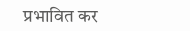प्रभावित कर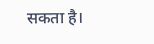सकता है।